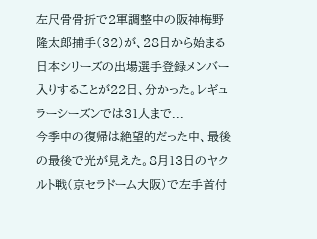左尺骨骨折で2軍調整中の阪神梅野隆太郎捕手(32)が、28日から始まる日本シリーズの出場選手登録メンバー入りすることが22日、分かった。レギュラーシーズンでは31人まで...
今季中の復帰は絶望的だった中、最後の最後で光が見えた。8月13日のヤクルト戦(京セラドーム大阪)で左手首付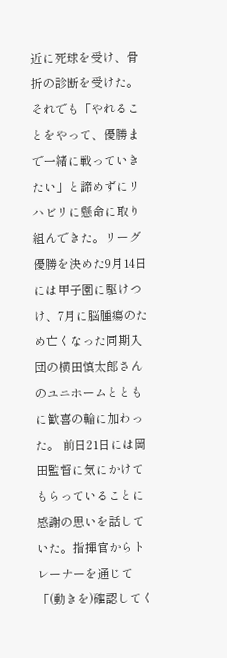近に死球を受け、骨折の診断を受けた。それでも「やれることをやって、優勝まで一緒に戦っていきたい」と諦めずにリハビリに懸命に取り組んできた。リーグ優勝を決めた9月14日には甲子園に駆けつけ、7月に脳腫瘍のため亡くなった同期入団の横田慎太郎さんのユニホームとともに歓喜の輪に加わった。 前日21日には岡田監督に気にかけてもらっていることに感謝の思いを話していた。指揮官からトレーナーを通じて「(動きを)確認してく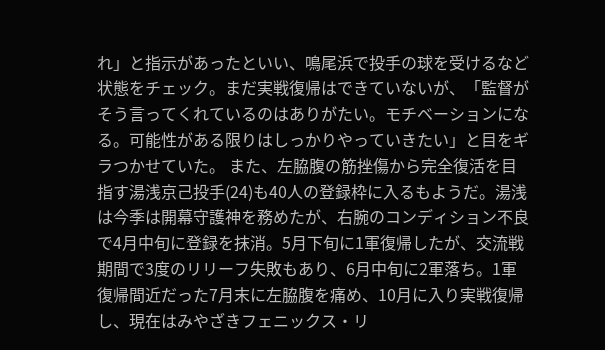れ」と指示があったといい、鳴尾浜で投手の球を受けるなど状態をチェック。まだ実戦復帰はできていないが、「監督がそう言ってくれているのはありがたい。モチベーションになる。可能性がある限りはしっかりやっていきたい」と目をギラつかせていた。 また、左脇腹の筋挫傷から完全復活を目指す湯浅京己投手(24)も40人の登録枠に入るもようだ。湯浅は今季は開幕守護神を務めたが、右腕のコンディション不良で4月中旬に登録を抹消。5月下旬に1軍復帰したが、交流戦期間で3度のリリーフ失敗もあり、6月中旬に2軍落ち。1軍復帰間近だった7月末に左脇腹を痛め、10月に入り実戦復帰し、現在はみやざきフェニックス・リ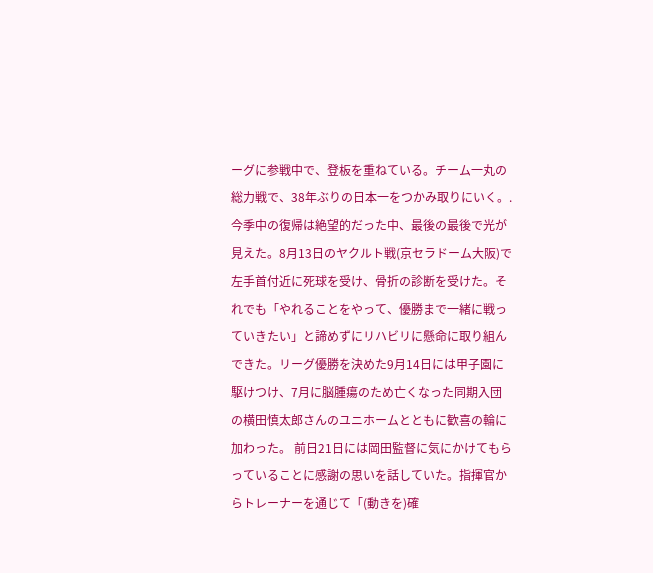ーグに参戦中で、登板を重ねている。チーム一丸の総力戦で、38年ぶりの日本一をつかみ取りにいく。.
今季中の復帰は絶望的だった中、最後の最後で光が見えた。8月13日のヤクルト戦(京セラドーム大阪)で左手首付近に死球を受け、骨折の診断を受けた。それでも「やれることをやって、優勝まで一緒に戦っていきたい」と諦めずにリハビリに懸命に取り組んできた。リーグ優勝を決めた9月14日には甲子園に駆けつけ、7月に脳腫瘍のため亡くなった同期入団の横田慎太郎さんのユニホームとともに歓喜の輪に加わった。 前日21日には岡田監督に気にかけてもらっていることに感謝の思いを話していた。指揮官からトレーナーを通じて「(動きを)確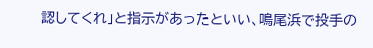認してくれ」と指示があったといい、鳴尾浜で投手の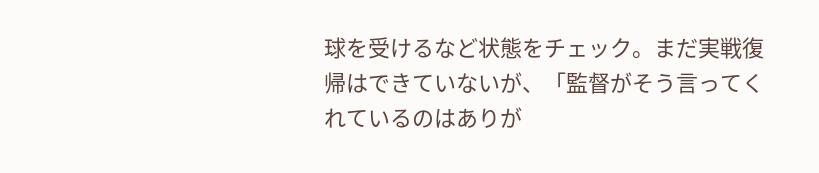球を受けるなど状態をチェック。まだ実戦復帰はできていないが、「監督がそう言ってくれているのはありが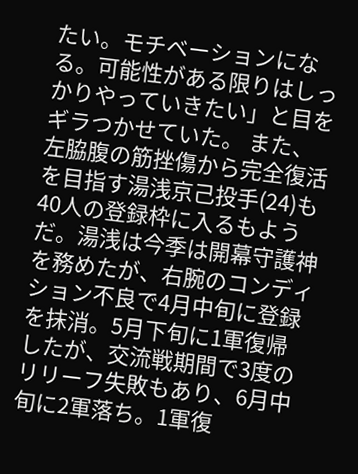たい。モチベーションになる。可能性がある限りはしっかりやっていきたい」と目をギラつかせていた。 また、左脇腹の筋挫傷から完全復活を目指す湯浅京己投手(24)も40人の登録枠に入るもようだ。湯浅は今季は開幕守護神を務めたが、右腕のコンディション不良で4月中旬に登録を抹消。5月下旬に1軍復帰したが、交流戦期間で3度のリリーフ失敗もあり、6月中旬に2軍落ち。1軍復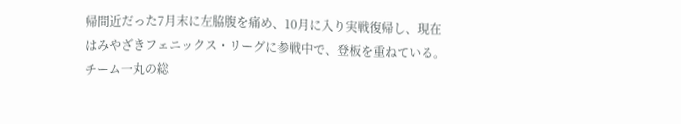帰間近だった7月末に左脇腹を痛め、10月に入り実戦復帰し、現在はみやざきフェニックス・リーグに参戦中で、登板を重ねている。チーム一丸の総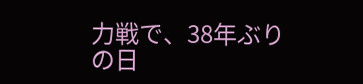力戦で、38年ぶりの日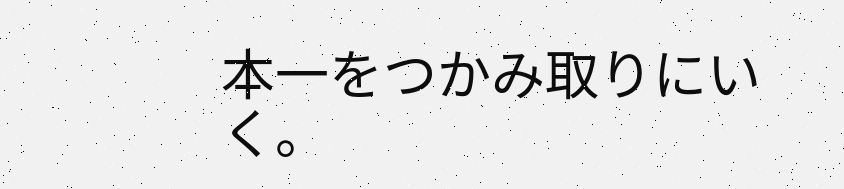本一をつかみ取りにいく。